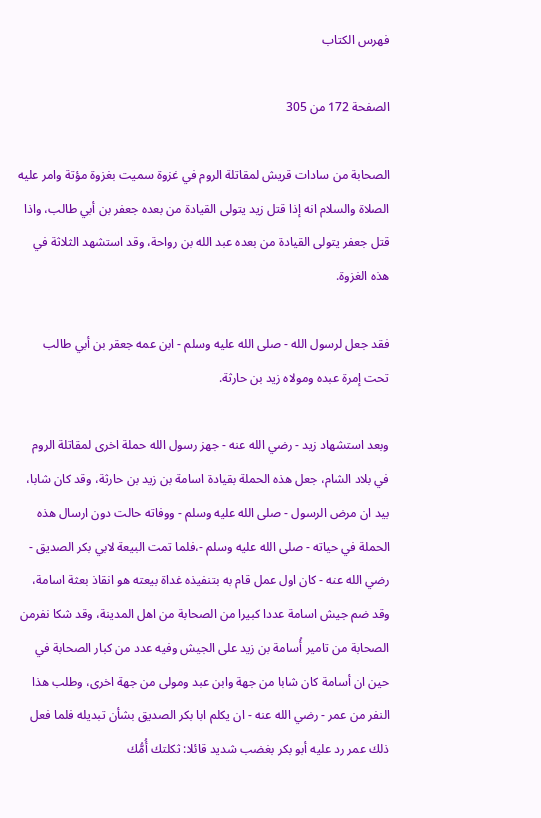فهرس الكتاب

الصفحة 172 من 305

الصحابة من سادات قريش لمقاتلة الروم في غزوة سميت بغزوة مؤتة وامر عليه الصلاة والسلام انه إذا قتل زيد يتولى القيادة من بعده جعفر بن أبي طالب، واذا قتل جعفر يتولى القيادة من بعده عبد الله بن رواحة، وقد استشهد الثلاثة في هذه الغزوة.

فقد جعل لرسول الله - صلى الله عليه وسلم - ابن عمه جعقر بن أبي طالب تحت إمرة عبده ومولاه زيد بن حارثة.

وبعد استشهاد زيد - رضي الله عنه - جهز رسول الله حملة اخرى لمقاتلة الروم في بلاد الشام، جعل هذه الحملة بقيادة اسامة بن زيد بن حارثة، وقد كان شابا، بيد ان مرض الرسول - صلى الله عليه وسلم - ووفاته حالت دون ارسال هذه الحملة في حياته - صلى الله عليه وسلم -،فلما تمت البيعة لابي بكر الصديق - رضي الله عنه - كان اول عمل قام به بتنفيذه غداة بيعته هو انقاذ بعثة اسامة، وقد ضم جيش اسامة عددا كبيرا من الصحابة من اهل المدينة، وقد شكا نفرمن الصحابة من تامير أُسامة بن زيد على الجيش وفيه عدد من كبار الصحابة في حين ان أسامة كان شابا من جهة وابن عبد ومولى من جهة اخرى، وطلب هذا النفر من عمر - رضي الله عنه - ان يكلم ابا بكر الصديق بشأن تبديله فلما فعل ذلك عمر رد عليه أبو بكر بغضب شديد قائلا: ثكلتك أُمُّك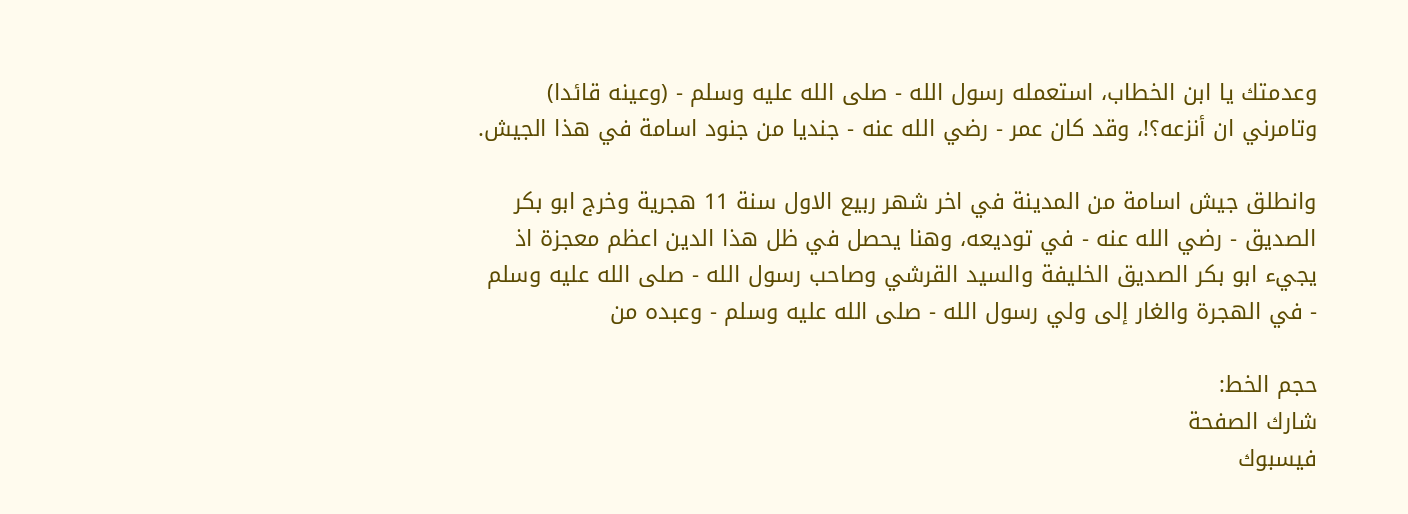وعدمتك يا ابن الخطاب، استعمله رسول الله - صلى الله عليه وسلم - (وعينه قائدا) وتامرني ان أنزعه؟!، وقد كان عمر - رضي الله عنه - جنديا من جنود اسامة في هذا الجيش.

وانطلق جيش اسامة من المدينة في اخر شهر ربيع الاول سنة 11 هجرية وخرج ابو بكر الصديق - رضي الله عنه - في توديعه، وهنا يحصل في ظل هذا الدين اعظم معجزة اذ يجيء ابو بكر الصديق الخليفة والسيد القرشي وصاحب رسول الله - صلى الله عليه وسلم - في الهجرة والغار إلى ولي رسول الله - صلى الله عليه وسلم - وعبده من

حجم الخط:
شارك الصفحة
فيسبوك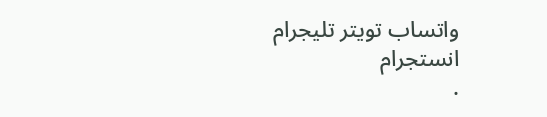واتساب تويتر تليجرام انستجرام
.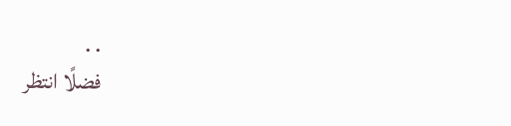. .
فضلًا انتظر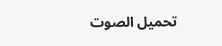تحميل الصوت